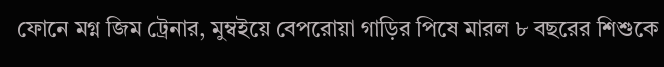ফোনে মগ্ন জিম ট্রেনার, মুম্বইয়ে বেপরোয়া গাড়ির পিষে মারল ৮ বছরের শিশুকে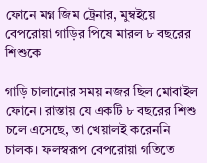ফোনে মগ্ন জিম ট্রেনার, মুম্বইয়ে বেপরোয়া গাড়ির পিষে মারল ৮ বছরের শিশুকে

গাড়ি চালানোর সময় নজর ছিল মোবাইল ফোনে। রাস্তায় যে একটি ৮ বছরের শিশু চলে এসেছে, তা খেয়ালই করেননি চালক। ফলস্বরূপ বেপরোয়া গতিতে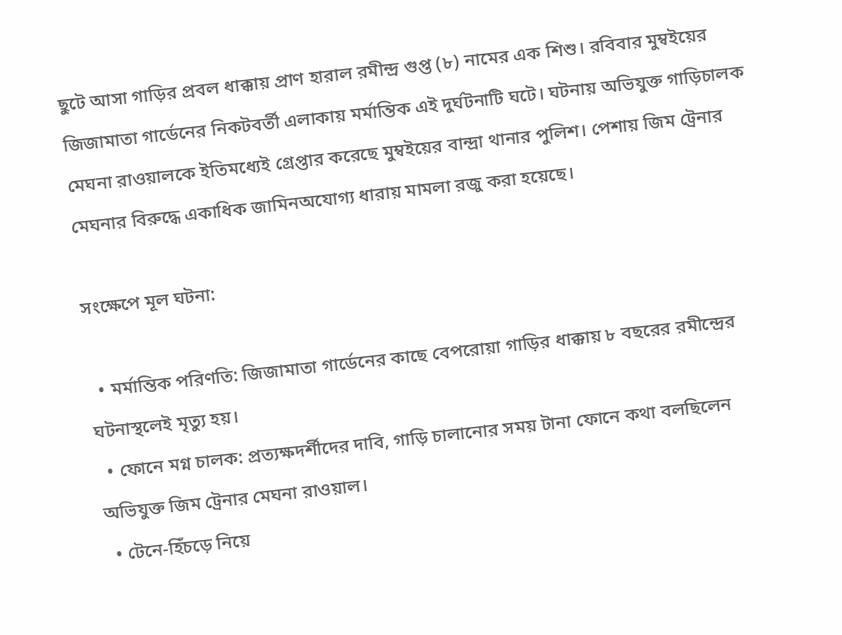ছুটে আসা গাড়ির প্রবল ধাক্কায় প্রাণ হারাল রমীন্দ্র গুপ্ত (৮) নামের এক শিশু। রবিবার মুম্বইয়ের জিজামাতা গার্ডেনের নিকটবর্তী এলাকায় মর্মান্তিক এই দুর্ঘটনাটি ঘটে। ঘটনায় অভিযুক্ত গাড়িচালক মেঘনা রাওয়ালকে ইতিমধ্যেই গ্রেপ্তার করেছে মুম্বইয়ের বান্দ্রা থানার পুলিশ। পেশায় জিম ট্রেনার মেঘনার বিরুদ্ধে একাধিক জামিনঅযোগ্য ধারায় মামলা রজু করা হয়েছে।

সংক্ষেপে মূল ঘটনা:

  • মর্মান্তিক পরিণতি: জিজামাতা গার্ডেনের কাছে বেপরোয়া গাড়ির ধাক্কায় ৮ বছরের রমীন্দ্রের ঘটনাস্থলেই মৃত্যু হয়।
  • ফোনে মগ্ন চালক: প্রত্যক্ষদর্শীদের দাবি, গাড়ি চালানোর সময় টানা ফোনে কথা বলছিলেন অভিযুক্ত জিম ট্রেনার মেঘনা রাওয়াল।
  • টেনে-হিঁচড়ে নিয়ে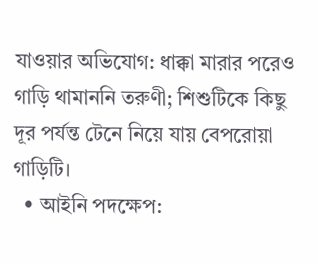যাওয়ার অভিযোগ: ধাক্কা মারার পরেও গাড়ি থামাননি তরুণী; শিশুটিকে কিছু দূর পর্যন্ত টেনে নিয়ে যায় বেপরোয়া গাড়িটি।
  • আইনি পদক্ষেপ: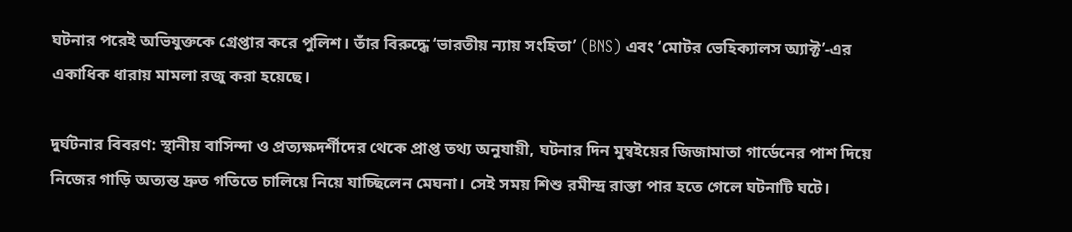ঘটনার পরেই অভিযুক্তকে গ্রেপ্তার করে পুলিশ। তাঁর বিরুদ্ধে ‘ভারতীয় ন্যায় সংহিতা’ (BNS) এবং ‘মোটর ভেহিক্যালস অ্যাক্ট’-এর একাধিক ধারায় মামলা রজু করা হয়েছে।

দুর্ঘটনার বিবরণ: স্থানীয় বাসিন্দা ও প্রত্যক্ষদর্শীদের থেকে প্রাপ্ত তথ্য অনুযায়ী, ঘটনার দিন মুম্বইয়ের জিজামাতা গার্ডেনের পাশ দিয়ে নিজের গাড়ি অত্যন্ত দ্রুত গতিতে চালিয়ে নিয়ে যাচ্ছিলেন মেঘনা। সেই সময় শিশু রমীন্দ্র রাস্তা পার হতে গেলে ঘটনাটি ঘটে।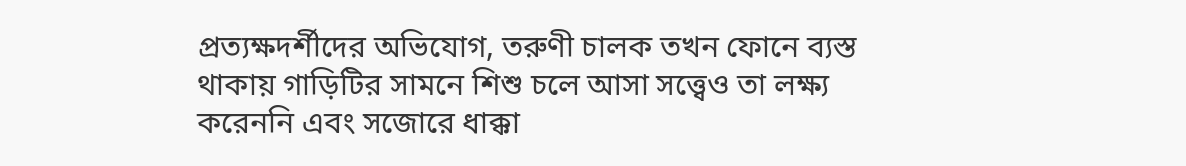প্রত্যক্ষদর্শীদের অভিযোগ, তরুণী চালক তখন ফোনে ব্যস্ত থাকায় গাড়িটির সামনে শিশু চলে আসা সত্ত্বেও তা লক্ষ্য করেননি এবং সজোরে ধাক্কা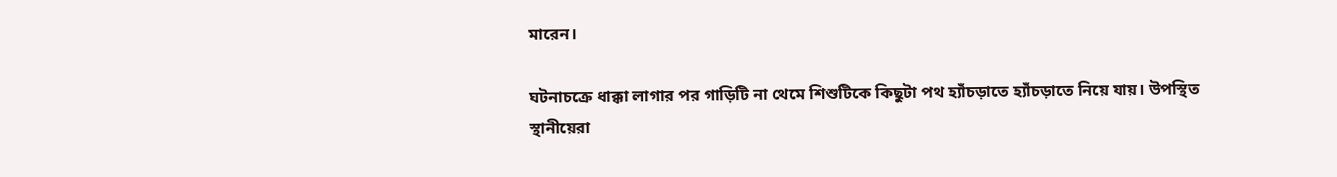মারেন।

ঘটনাচক্রে ধাক্কা লাগার পর গাড়িটি না থেমে শিশুটিকে কিছুটা পথ হ্যাঁচড়াতে হ্যাঁচড়াতে নিয়ে যায়। উপস্থিত স্থানীয়েরা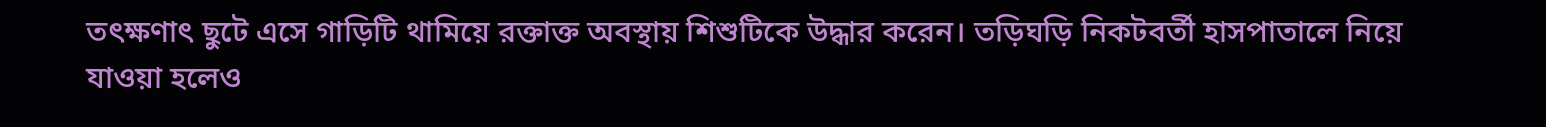তৎক্ষণাৎ ছুটে এসে গাড়িটি থামিয়ে রক্তাক্ত অবস্থায় শিশুটিকে উদ্ধার করেন। তড়িঘড়ি নিকটবর্তী হাসপাতালে নিয়ে যাওয়া হলেও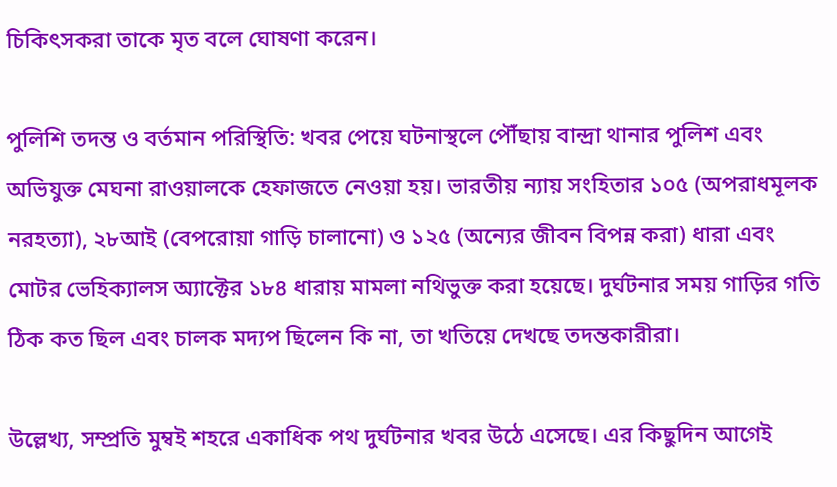চিকিৎসকরা তাকে মৃত বলে ঘোষণা করেন।

পুলিশি তদন্ত ও বর্তমান পরিস্থিতি: খবর পেয়ে ঘটনাস্থলে পৌঁছায় বান্দ্রা থানার পুলিশ এবং অভিযুক্ত মেঘনা রাওয়ালকে হেফাজতে নেওয়া হয়। ভারতীয় ন্যায় সংহিতার ১০৫ (অপরাধমূলক নরহত্যা), ২৮আই (বেপরোয়া গাড়ি চালানো) ও ১২৫ (অন্যের জীবন বিপন্ন করা) ধারা এবং মোটর ভেহিক্যালস অ্যাক্টের ১৮৪ ধারায় মামলা নথিভুক্ত করা হয়েছে। দুর্ঘটনার সময় গাড়ির গতি ঠিক কত ছিল এবং চালক মদ্যপ ছিলেন কি না, তা খতিয়ে দেখছে তদন্তকারীরা।

উল্লেখ্য, সম্প্রতি মুম্বই শহরে একাধিক পথ দুর্ঘটনার খবর উঠে এসেছে। এর কিছুদিন আগেই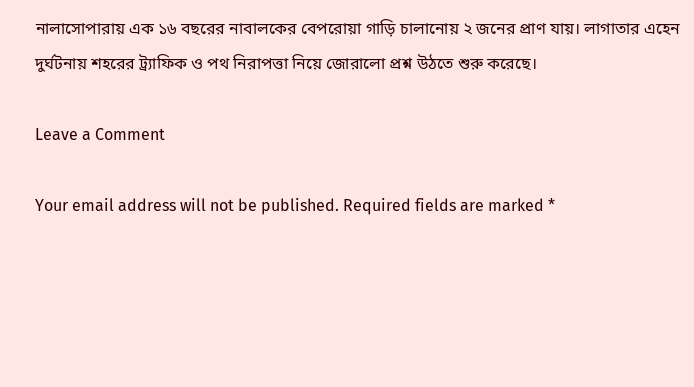নালাসোপারায় এক ১৬ বছরের নাবালকের বেপরোয়া গাড়ি চালানোয় ২ জনের প্রাণ যায়। লাগাতার এহেন দুর্ঘটনায় শহরের ট্র্যাফিক ও পথ নিরাপত্তা নিয়ে জোরালো প্রশ্ন উঠতে শুরু করেছে।

Leave a Comment

Your email address will not be published. Required fields are marked *